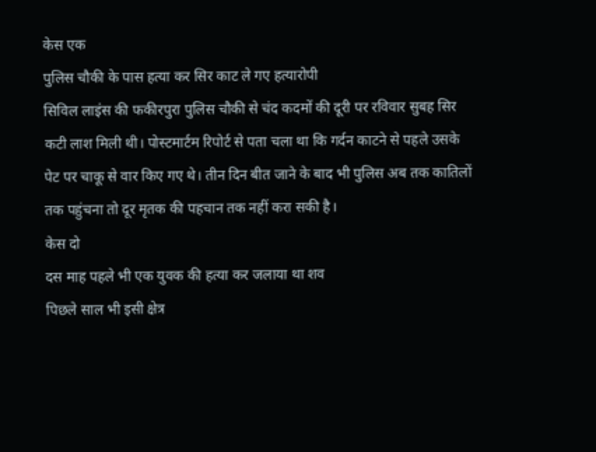केस एक
पुलिस चौकी के पास हत्या कर सिर काट ले गए हत्यारोपी
सिविल लाइंस की फकीरपुरा पुलिस चौकी से चंद कदमों की दूरी पर रविवार सुबह सिर कटी लाश मिली थी। पोस्टमार्टम रिपोर्ट से पता चला था कि गर्दन काटने से पहले उसके पेट पर चाकू से वार किए गए थे। तीन दिन बीत जाने के बाद भी पुलिस अब तक कातिलों तक पहुंचना तो दूर मृतक की पहचान तक नहीं करा सकी है।
केस दो
दस माह पहले भी एक युवक की हत्या कर जलाया था शव
पिछले साल भी इसी क्षेत्र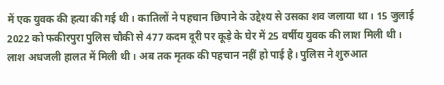में एक युवक की हत्या की गई थी। कातिलों ने पहचान छिपाने के उद्देश्य से उसका शव जलाया था। 15 जुलाई 2022 को फकीरपुरा पुलिस चौकी से 477 कदम दूरी पर कूड़े के घेर में 25 वर्षीय युवक की लाश मिली थी। लाश अधजली हालत में मिली थी। अब तक मृतक की पहचान नहीं हो पाई है। पुलिस ने शुरुआत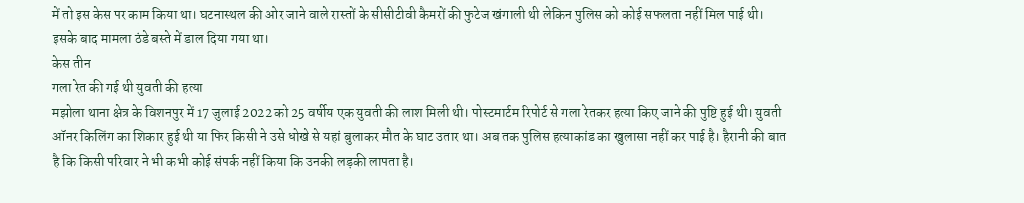में तो इस केस पर काम किया था। घटनास्थल की ओर जाने वाले रास्तों के सीसीटीवी कैमरों की फुटेज खंगाली थी लेकिन पुलिस को कोई सफलता नहीं मिल पाई थी। इसके बाद मामला ठंडे बस्ते में डाल दिया गया था।
केस तीन
गला रेत की गई थी युवती की हत्या
मझोला थाना क्षेत्र के विशनपुर में 17 जुलाई 2022 को 25 वर्षीय एक युवती की लाश मिली थी। पोस्टमार्टम रिपोर्ट से गला रेतकर हत्या किए जाने की पुष्टि हुई थी। युवती ऑनर किलिंग का शिकार हुई थी या फिर किसी ने उसे धोखे से यहां बुलाकर मौत के घाट उतार था। अब तक पुलिस हत्याकांड का खुलासा नहीं कर पाई है। हैरानी की बात है कि किसी परिवार ने भी कभी कोई संपर्क नहीं किया कि उनकी लड़की लापता है।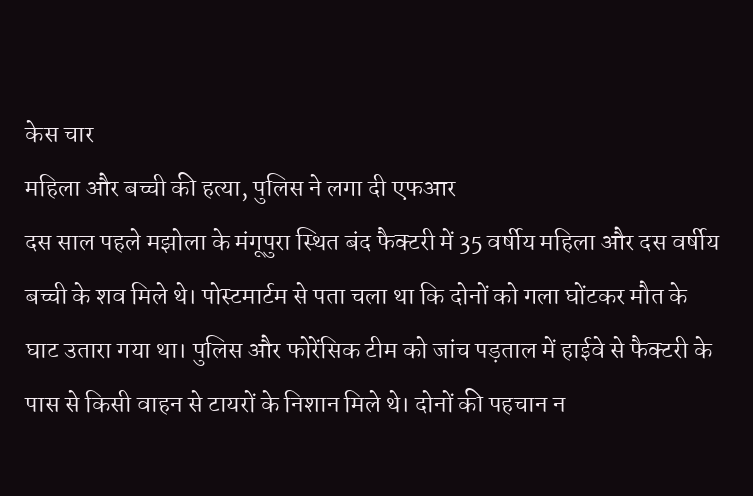केस चार
महिला और बच्ची की हत्या, पुलिस ने लगा दी एफआर
दस साल पहले मझोला के मंगूपुरा स्थित बंद फैक्टरी में 35 वर्षीय महिला और दस वर्षीय बच्ची के शव मिले थे। पोस्टमार्टम से पता चला था कि दोनों को गला घोंटकर मौत के घाट उतारा गया था। पुलिस और फोरेंसिक टीम को जांच पड़ताल में हाईवे से फैक्टरी के पास से किसी वाहन से टायरों के निशान मिले थे। दोनों की पहचान न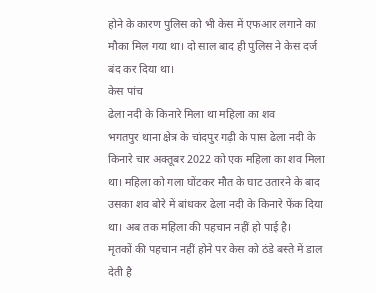होने के कारण पुलिस को भी केस में एफआर लगाने का मौका मिल गया था। दो साल बाद ही पुलिस ने केस दर्ज बंद कर दिया था।
केस पांच
ढेला नदी के किनारे मिला था महिला का शव
भगतपुर थाना क्षेत्र के चांदपुर गढ़ी के पास ढेला नदी के किनारे चार अक्तूबर 2022 को एक महिला का शव मिला था। महिला को गला घोंटकर मौत के घाट उतारने के बाद उसका शव बोरे में बांधकर ढेला नदी के किनारे फेंक दिया था। अब तक महिला की पहचान नहीं हो पाई है।
मृतकों की पहचान नहीं होने पर केस को ठंडे बस्ते में डाल देती है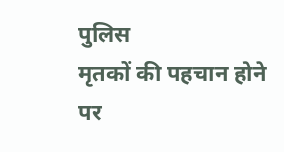पुलिस
मृतकों की पहचान होने पर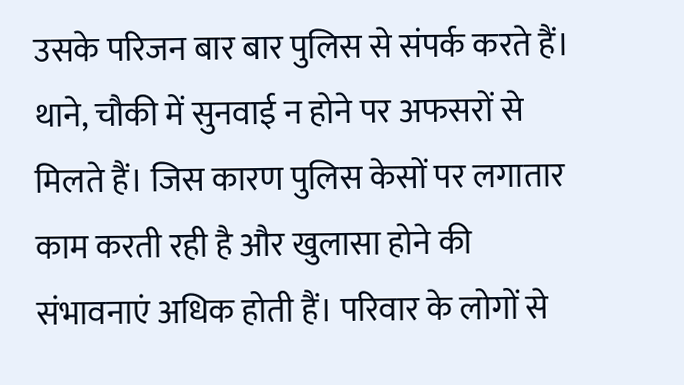उसके परिजन बार बार पुलिस से संपर्क करते हैं। थाने, चौकी में सुनवाई न होने पर अफसरों से मिलते हैं। जिस कारण पुलिस केसों पर लगातार काम करती रही है और खुलासा होने की संभावनाएं अधिक होती हैं। परिवार के लोगों से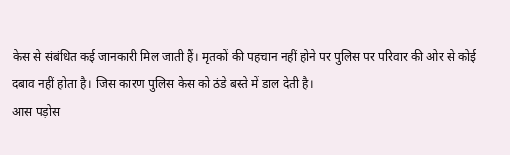केस से संबंधित कई जानकारी मिल जाती हैं। मृतकों की पहचान नहीं होने पर पुलिस पर परिवार की ओर से कोई दबाव नहीं होता है। जिस कारण पुलिस केस को ठंडे बस्ते में डाल देती है।
आस पड़ोस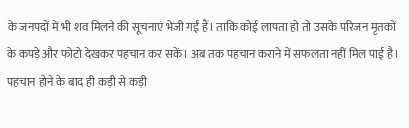के जनपदों में भी शव मिलने की सूचनाएं भेजी गईं हैं। ताकि कोई लापता हो तो उसके परिजन मृतकों के कपड़े और फोटो देखकर पहचान कर सकें। अब तक पहचान कराने में सफलता नहीं मिल पाई है। पहचान होने के बाद ही कड़ी से कड़ी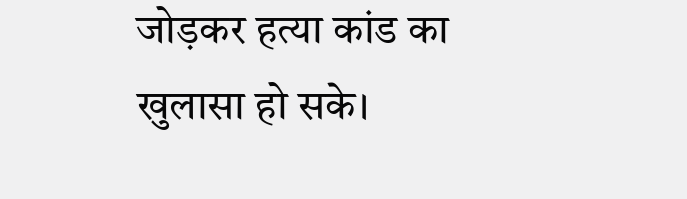जोड़कर हत्या कांड का खुलासा हो सके।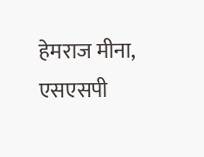हेमराज मीना, एसएसपी